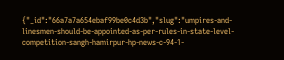{"_id":"66a7a7a654ebaf99be0c4d3b","slug":"umpires-and-linesmen-should-be-appointed-as-per-rules-in-state-level-competition-sangh-hamirpur-hp-news-c-94-1-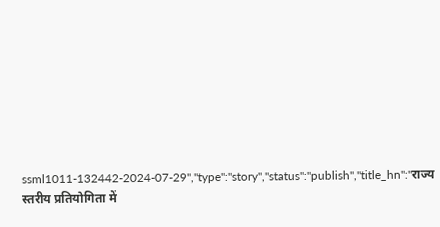ssml1011-132442-2024-07-29","type":"story","status":"publish","title_hn":"राज्य स्तरीय प्रतियोगिता में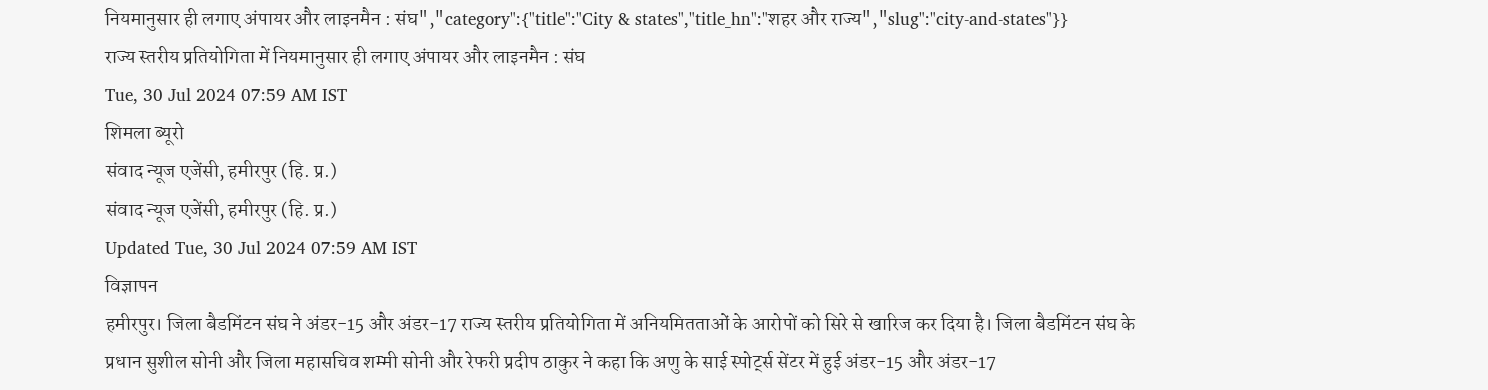नियमानुसार ही लगाए अंपायर और लाइनमैन : संघ","category":{"title":"City & states","title_hn":"शहर और राज्य","slug":"city-and-states"}}
राज्य स्तरीय प्रतियोगिता में नियमानुसार ही लगाए अंपायर और लाइनमैन : संघ
Tue, 30 Jul 2024 07:59 AM IST
शिमला ब्यूरो
संवाद न्यूज एजेंसी, हमीरपुर (हि. प्र.)
संवाद न्यूज एजेंसी, हमीरपुर (हि. प्र.)
Updated Tue, 30 Jul 2024 07:59 AM IST
विज्ञापन
हमीरपुर। जिला बैडमिंटन संघ ने अंडर-15 और अंडर-17 राज्य स्तरीय प्रतियोगिता में अनियमितताओं के आरोपों को सिरे से खारिज कर दिया है। जिला बैडमिंटन संघ के प्रधान सुशील सोनी और जिला महासचिव शम्मी सोनी और रेफरी प्रदीप ठाकुर ने कहा कि अणु के साई स्पोर्ट्स सेंटर में हुई अंडर-15 और अंडर-17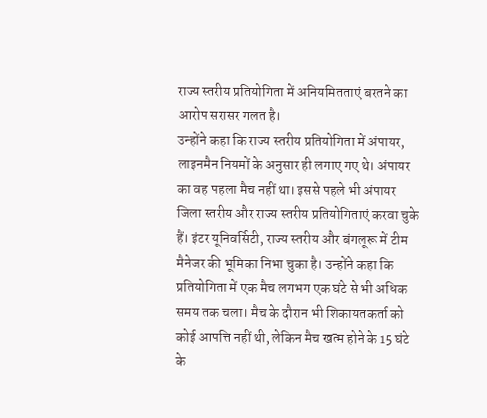राज्य स्तरीय प्रतियोगिता में अनियमितताएं बरतने का आरोप सरासर गलत है।
उन्होंने कहा कि राज्य स्तरीय प्रतियोगिता में अंपायर, लाइनमैन नियमों के अनुसार ही लगाए गए थे। अंपायर का वह पहला मैच नहीं था। इससे पहले भी अंपायर जिला स्तरीय और राज्य स्तरीय प्रतियोगिताएं करवा चुके हैं। इंटर यूनिवर्सिटी, राज्य स्तरीय और बंगलूरू में टीम मैनेजर की भूमिका निभा चुका है। उन्होंने कहा कि प्रतियोगिता में एक मैच लगभग एक घंटे से भी अधिक समय तक चला। मैच के दौरान भी शिकायतकर्ता को कोई आपत्ति नहीं थी, लेकिन मैच खत्म होने के 15 घंटे के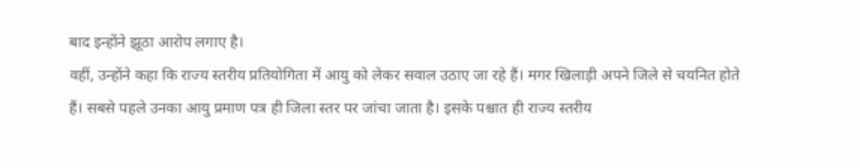बाद इन्होंने झूठा आरोप लगाए है।
वहीं, उन्होंने कहा कि राज्य स्तरीय प्रतियोगिता में आयु को लेकर सवाल उठाए जा रहे हैं। मगर खिलाड़ी अपने जिले से चयनित होते हैं। सबसे पहले उनका आयु प्रमाण पत्र ही जिला स्तर पर जांचा जाता है। इसके पश्चात ही राज्य स्तरीय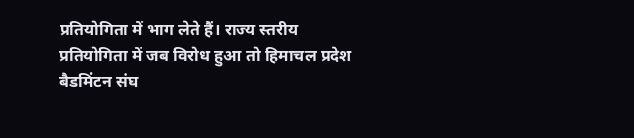प्रतियोगिता में भाग लेते हैं। राज्य स्तरीय प्रतियोगिता में जब विरोध हुआ तो हिमाचल प्रदेश बैडमिंटन संघ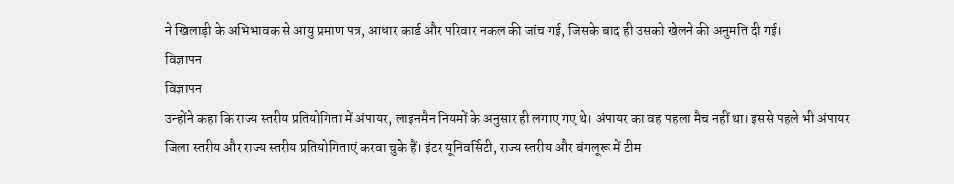ने खिलाड़ी के अभिभावक से आयु प्रमाण पत्र, आधार कार्ड और परिवार नकल की जांच गई, जिसके बाद ही उसको खेलने की अनुमति दी गई।
विज्ञापन
विज्ञापन
उन्होंने कहा कि राज्य स्तरीय प्रतियोगिता में अंपायर, लाइनमैन नियमों के अनुसार ही लगाए गए थे। अंपायर का वह पहला मैच नहीं था। इससे पहले भी अंपायर जिला स्तरीय और राज्य स्तरीय प्रतियोगिताएं करवा चुके हैं। इंटर यूनिवर्सिटी, राज्य स्तरीय और बंगलूरू में टीम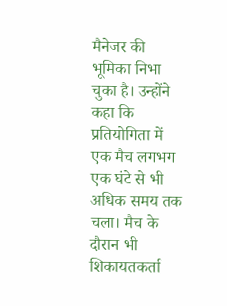मैनेजर की भूमिका निभा चुका है। उन्होंने कहा कि प्रतियोगिता में एक मैच लगभग एक घंटे से भी अधिक समय तक चला। मैच के दौरान भी शिकायतकर्ता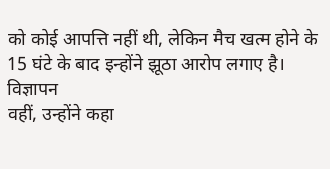को कोई आपत्ति नहीं थी, लेकिन मैच खत्म होने के 15 घंटे के बाद इन्होंने झूठा आरोप लगाए है।
विज्ञापन
वहीं, उन्होंने कहा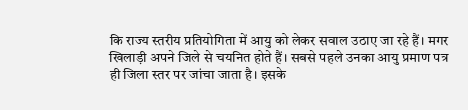कि राज्य स्तरीय प्रतियोगिता में आयु को लेकर सवाल उठाए जा रहे हैं। मगर खिलाड़ी अपने जिले से चयनित होते हैं। सबसे पहले उनका आयु प्रमाण पत्र ही जिला स्तर पर जांचा जाता है। इसके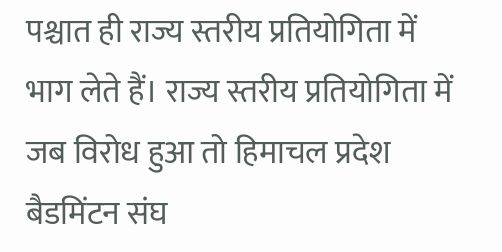पश्चात ही राज्य स्तरीय प्रतियोगिता में भाग लेते हैं। राज्य स्तरीय प्रतियोगिता में जब विरोध हुआ तो हिमाचल प्रदेश बैडमिंटन संघ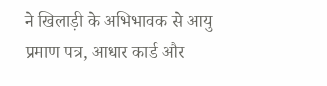ने खिलाड़ी के अभिभावक से आयु प्रमाण पत्र, आधार कार्ड और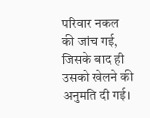परिवार नकल की जांच गई, जिसके बाद ही उसको खेलने की अनुमति दी गई।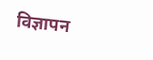विज्ञापन